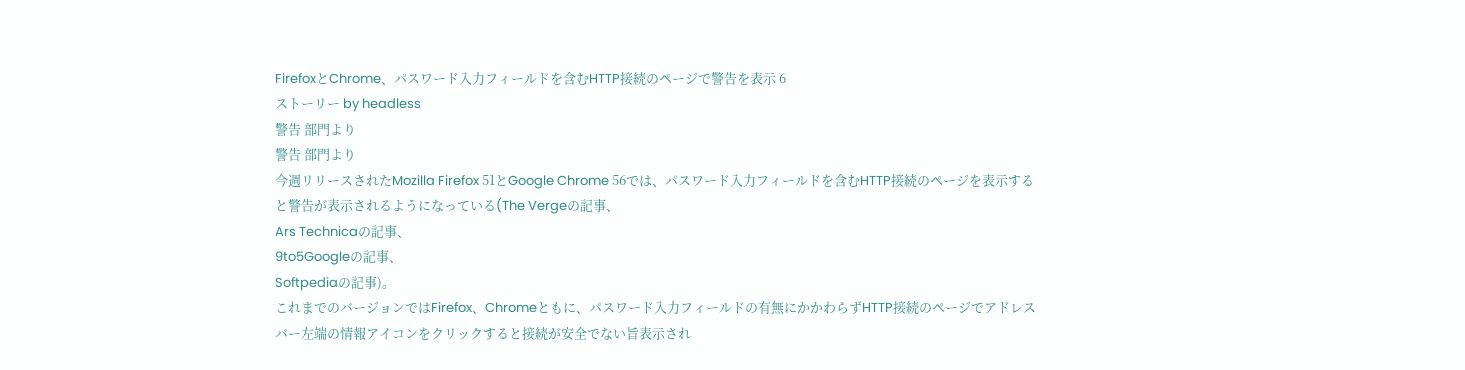FirefoxとChrome、パスワード入力フィールドを含むHTTP接続のページで警告を表示 6
ストーリー by headless
警告 部門より
警告 部門より
今週リリースされたMozilla Firefox 51とGoogle Chrome 56では、パスワード入力フィールドを含むHTTP接続のページを表示すると警告が表示されるようになっている(The Vergeの記事、
Ars Technicaの記事、
9to5Googleの記事、
Softpediaの記事)。
これまでのバージョンではFirefox、Chromeともに、パスワード入力フィールドの有無にかかわらずHTTP接続のページでアドレスバー左端の情報アイコンをクリックすると接続が安全でない旨表示され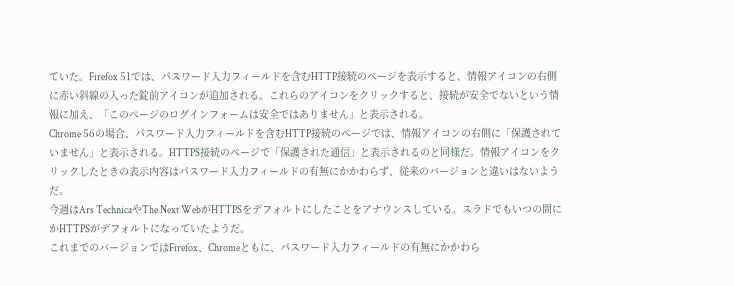ていた。Firefox 51では、パスワード入力フィールドを含むHTTP接続のページを表示すると、情報アイコンの右側に赤い斜線の入った錠前アイコンが追加される。これらのアイコンをクリックすると、接続が安全でないという情報に加え、「このページのログインフォームは安全ではありません」と表示される。
Chrome 56の場合、パスワード入力フィールドを含むHTTP接続のページでは、情報アイコンの右側に「保護されていません」と表示される。HTTPS接続のページで「保護された通信」と表示されるのと同様だ。情報アイコンをクリックしたときの表示内容はパスワード入力フィールドの有無にかかわらず、従来のバージョンと違いはないようだ。
今週はArs TechnicaやThe Next WebがHTTPSをデフォルトにしたことをアナウンスしている。スラドでもいつの間にかHTTPSがデフォルトになっていたようだ。
これまでのバージョンではFirefox、Chromeともに、パスワード入力フィールドの有無にかかわら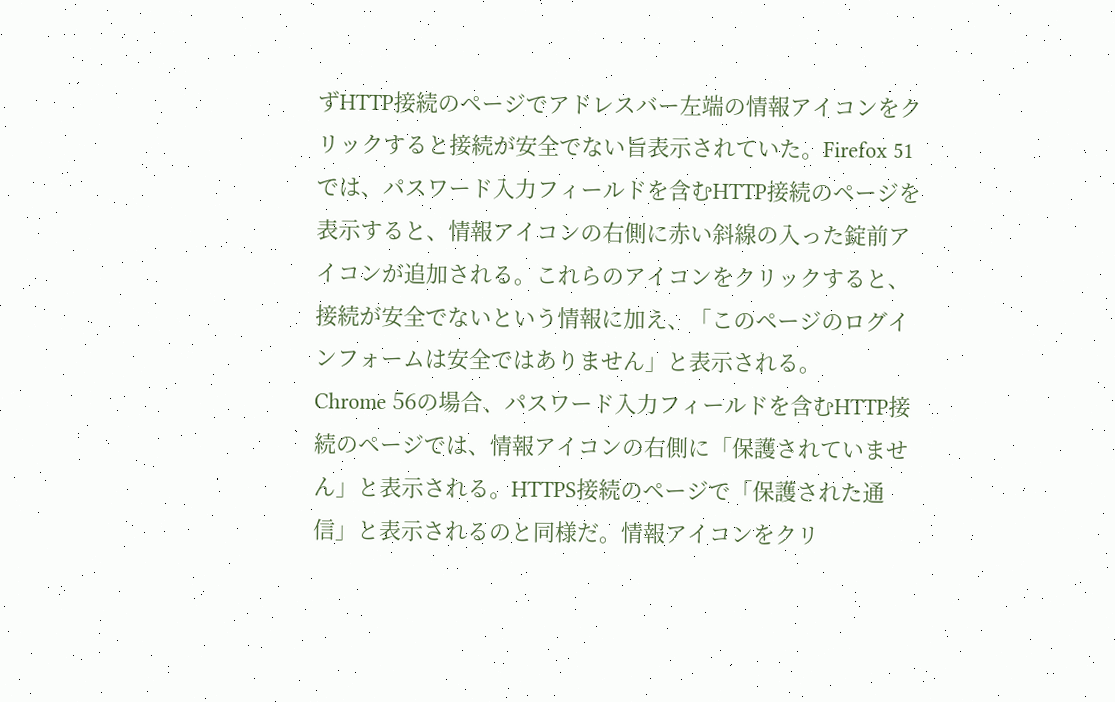ずHTTP接続のページでアドレスバー左端の情報アイコンをクリックすると接続が安全でない旨表示されていた。Firefox 51では、パスワード入力フィールドを含むHTTP接続のページを表示すると、情報アイコンの右側に赤い斜線の入った錠前アイコンが追加される。これらのアイコンをクリックすると、接続が安全でないという情報に加え、「このページのログインフォームは安全ではありません」と表示される。
Chrome 56の場合、パスワード入力フィールドを含むHTTP接続のページでは、情報アイコンの右側に「保護されていません」と表示される。HTTPS接続のページで「保護された通信」と表示されるのと同様だ。情報アイコンをクリ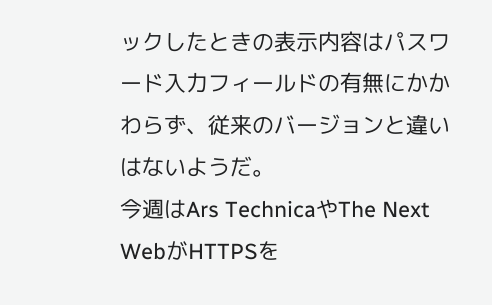ックしたときの表示内容はパスワード入力フィールドの有無にかかわらず、従来のバージョンと違いはないようだ。
今週はArs TechnicaやThe Next WebがHTTPSを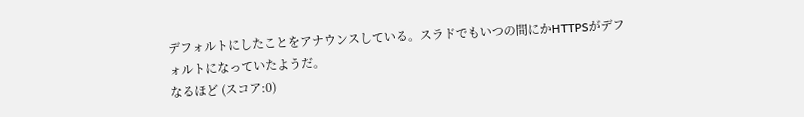デフォルトにしたことをアナウンスしている。スラドでもいつの間にかHTTPSがデフォルトになっていたようだ。
なるほど (スコア:0)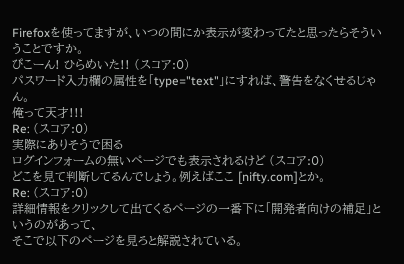Firefoxを使ってますが、いつの間にか表示が変わってたと思ったらそういうことですか。
ぴこーん! ひらめいた!! (スコア:0)
パスワード入力欄の属性を「type="text"」にすれば、警告をなくせるじゃん。
俺って天才!!!
Re: (スコア:0)
実際にありそうで困る
ログインフォームの無いページでも表示されるけど (スコア:0)
どこを見て判断してるんでしょう。例えばここ [nifty.com]とか。
Re: (スコア:0)
詳細情報をクリックして出てくるページの一番下に「開発者向けの補足」というのがあって、
そこで以下のページを見ろと解説されている。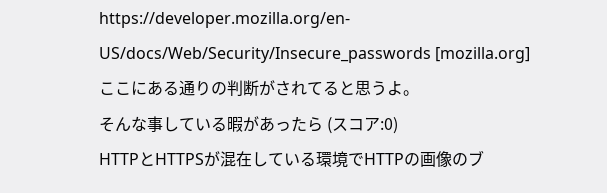https://developer.mozilla.org/en-US/docs/Web/Security/Insecure_passwords [mozilla.org]
ここにある通りの判断がされてると思うよ。
そんな事している暇があったら (スコア:0)
HTTPとHTTPSが混在している環境でHTTPの画像のブ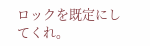ロックを既定にしてくれ。